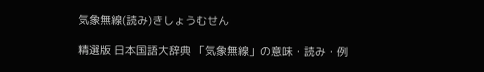気象無線(読み)きしょうむせん

精選版 日本国語大辞典 「気象無線」の意味・読み・例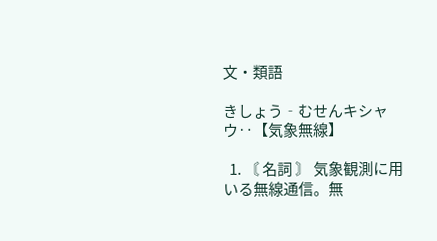文・類語

きしょう‐むせんキシャウ‥【気象無線】

  1. 〘 名詞 〙 気象観測に用いる無線通信。無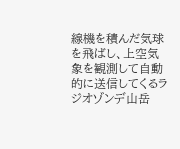線機を積んだ気球を飛ばし、上空気象を観測して自動的に送信してくるラジオゾンデ山岳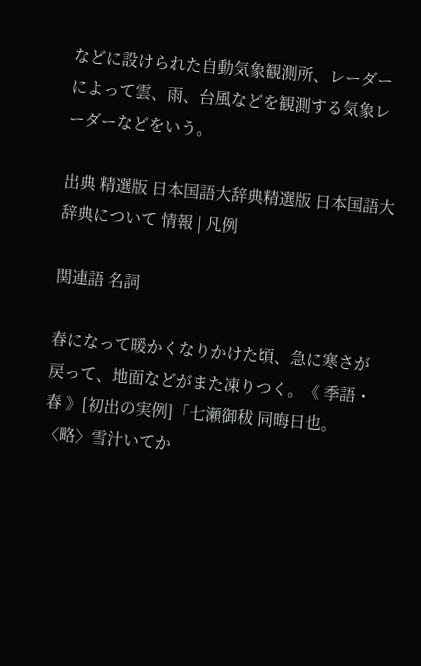などに設けられた自動気象観測所、レーダーによって雲、雨、台風などを観測する気象レーダーなどをいう。

出典 精選版 日本国語大辞典精選版 日本国語大辞典について 情報 | 凡例

関連語 名詞

春になって暖かくなりかけた頃、急に寒さが戻って、地面などがまた凍りつく。《 季語・春 》[初出の実例]「七瀬御秡 同晦日也。〈略〉雪汁いてか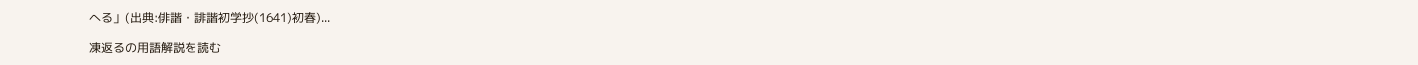へる」(出典:俳諧・誹諧初学抄(1641)初春)...

凍返るの用語解説を読む